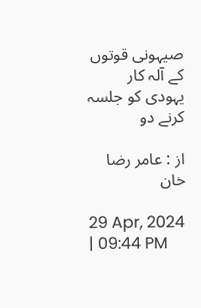صیہونی قوتوں کے آلہ کار یہودی کو جلسہ کرنے دو

از : عامر رضا خان

29 Apr, 2024 | 09:44 PM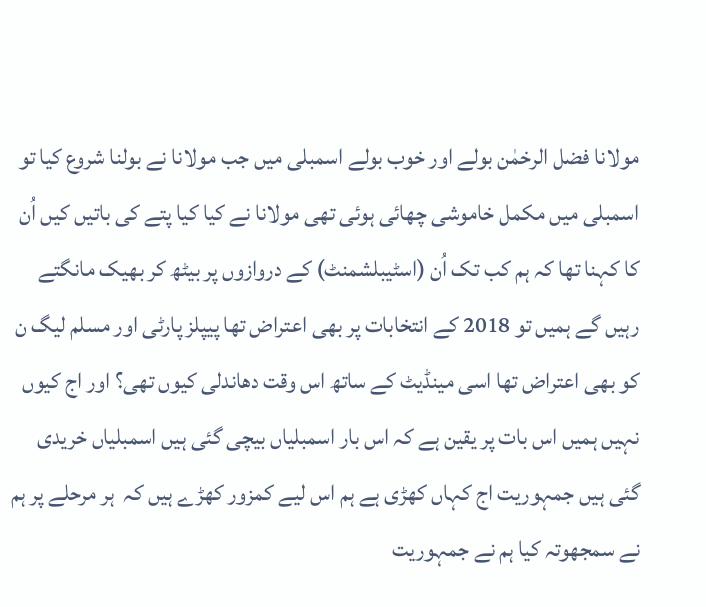مولانا فضل الرخمٰن بولے اور خوب بولے اسمبلی میں جب مولانا نے بولنا شروع کیا تو اسمبلی میں مکمل خاموشی چھائی ہوئی تھی مولانا نے کیا کیا پتے کی باتیں کیں اُن کا کہنا تھا کہ ہم کب تک اُن (اسٹیبلشمنٹ) کے دروازوں پر بیٹھ کر بھیک مانگتے رہیں گے ہمیں تو 2018 کے انتخابات پر بھی اعتراض تھا پیپلز پارٹی اور مسلم لیگ ن کو بھی اعتراض تھا اسی مینڈیٹ کے ساتھ اس وقت دھاندلی کیوں تھی؟ اور اج کیوں نہیں ہمیں اس بات پر یقین ہے کہ اس بار اسمبلیاں بیچی گئی ہیں اسمبلیاں خریدی گئی ہیں جمہوریت اج کہاں کھڑی ہے ہم اس لیے کمزور کھڑے ہیں کہ  ہر مرحلے پر ہم نے سمجھوتہ کیا ہم نے جمہوریت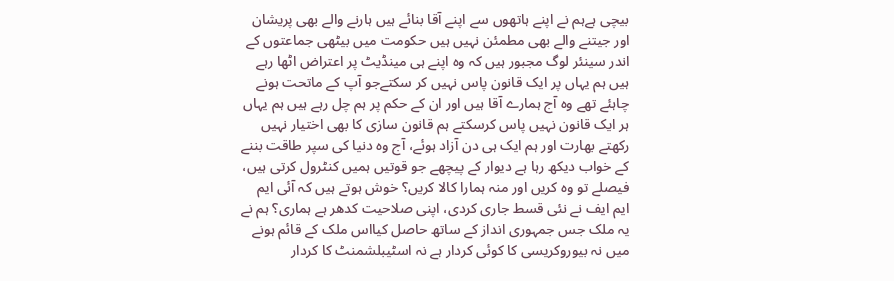بیچی ہےہم نے اپنے ہاتھوں سے اپنے آقا بنائے ہیں ہارنے والے بھی پریشان اور جیتنے والے بھی مطمئن نہیں ہیں حکومت میں بیٹھی جماعتوں کے اندر سینئر لوگ مجبور ہیں کہ وہ اپنے ہی مینڈیٹ پر اعتراض اٹھا رہے ہیں ہم یہاں پر ایک قانون پاس نہیں کر سکتےجو آپ کے ماتحت ہونے چاہئے تھے وہ آج ہمارے آقا ہیں اور ان کے حکم پر ہم چل رہے ہیں ہم یہاں ہر ایک قانون نہیں پاس کرسکتے ہم قانون سازی کا بھی اختیار نہیں رکھتے بھارت اور ہم ایک ہی دن آزاد ہوئے، آج وہ دنیا کی سپر طاقت بننے کے خواب دیکھ رہا ہے دیوار کے پیچھے جو قوتیں ہمیں کنٹرول کرتی ہیں، فیصلے تو وہ کریں اور منہ ہمارا کالا کریں؟ خوش ہوتے ہیں کہ آئی ایم ایم ایف نے نئی قسط جاری کردی، اپنی صلاحیت کدھر ہے ہماری؟ ہم نے یہ ملک جس جمہوری انداز کے ساتھ حاصل کیااس ملک کے قائم ہونے میں نہ بیوروکریسی کا کوئی کردار ہے نہ اسٹیبلشمنٹ کا کردار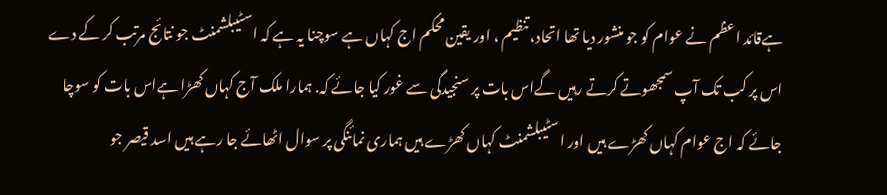ہےقائد اعظم نے عوام کو جو منشور دیا تھا اتحاد، تنظیم ، اور یقین محکم اج کہاں ہے سوچنا یہ ہے کہ اسٹیبلشمنٹ جو نتائج مرتب کر کے دے اس پر کب تک آپ سمجھوتے کرتے رہیں گےاس بات پر سنجیدگی سے غور کیا جائے کہ. ہمارا ملک آج کہاں کھڑا ہےاس بات کو سوچا جائے کہ اج عوام کہاں کھڑے ہیں اور اسٹیبلشمنٹ کہاں کھڑے ہیں ہماری نمائنگی پر سوال اٹھائے جا رہے ہیں اسد قیصر جو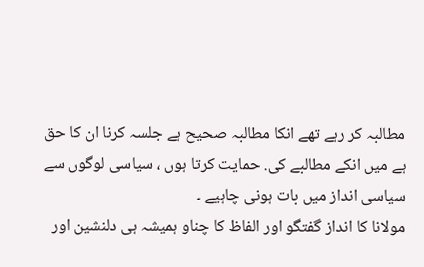مطالبہ کر رہے تھے انکا مطالبہ صحیح ہے جلسہ کرنا ان کا حق ہے میں انکے مطالبے کی. حمایت کرتا ہوں ، سیاسی لوگوں سے سیاسی انداز میں بات ہونی چاہیے ۔
مولانا کا انداز گفتگو اور الفاظ کا چناو ہمیشہ ہی دلنشین اور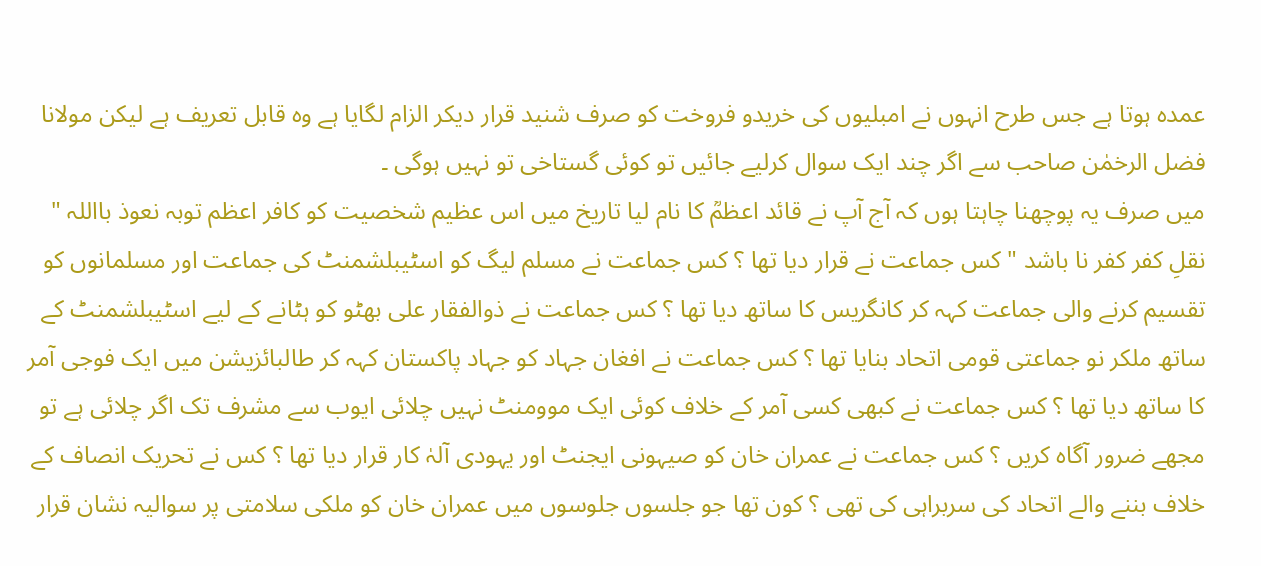عمدہ ہوتا ہے جس طرح انہوں نے امبلیوں کی خریدو فروخت کو صرف شنید قرار دیکر الزام لگایا ہے وہ قابل تعریف ہے لیکن مولانا فضل الرخمٰن صاحب سے اگر چند ایک سوال کرلیے جائیں تو کوئی گستاخی تو نہیں ہوگی ۔
میں صرف یہ پوچھنا چاہتا ہوں کہ آج آپ نے قائد اعظمؒ کا نام لیا تاریخ میں اس عظیم شخصیت کو کافر اعظم توبہ نعوذ بااللہ " نقلِ کفر کفر نا باشد " کس جماعت نے قرار دیا تھا ؟ کس جماعت نے مسلم لیگ کو اسٹیبلشمنٹ کی جماعت اور مسلمانوں کو تقسیم کرنے والی جماعت کہہ کر کانگریس کا ساتھ دیا تھا ؟ کس جماعت نے ذوالفقار علی بھٹو کو ہٹانے کے لیے اسٹیبلشمنٹ کے ساتھ ملکر نو جماعتی قومی اتحاد بنایا تھا ؟ کس جماعت نے افغان جہاد کو جہاد پاکستان کہہ کر طالبائزیشن میں ایک فوجی آمر کا ساتھ دیا تھا ؟ کس جماعت نے کبھی کسی آمر کے خلاف کوئی ایک موومنٹ نہیں چلائی ایوب سے مشرف تک اگر چلائی ہے تو مجھے ضرور آگاہ کریں ؟ کس جماعت نے عمران خان کو صیہونی ایجنٹ اور یہودی آلہٰ کار قرار دیا تھا ؟ کس نے تحریک انصاف کے خلاف بننے والے اتحاد کی سربراہی کی تھی ؟ کون تھا جو جلسوں جلوسوں میں عمران خان کو ملکی سلامتی پر سوالیہ نشان قرار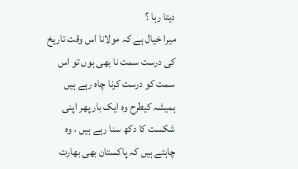دیتا رہا ؟
میرا خیال ہے کہ مولانا اس وقت تاریخ کی درست سمت نا بھی ہوں تو اس سمت کو درست کرنا چاہ رہے ہیں ہمیشہ کیطرح وہ ایک بار پھر اپنی شکست کا دکھ سنا رہے ہیں ، وہ چاہتے ہیں کہ پاکستان بھی بھارت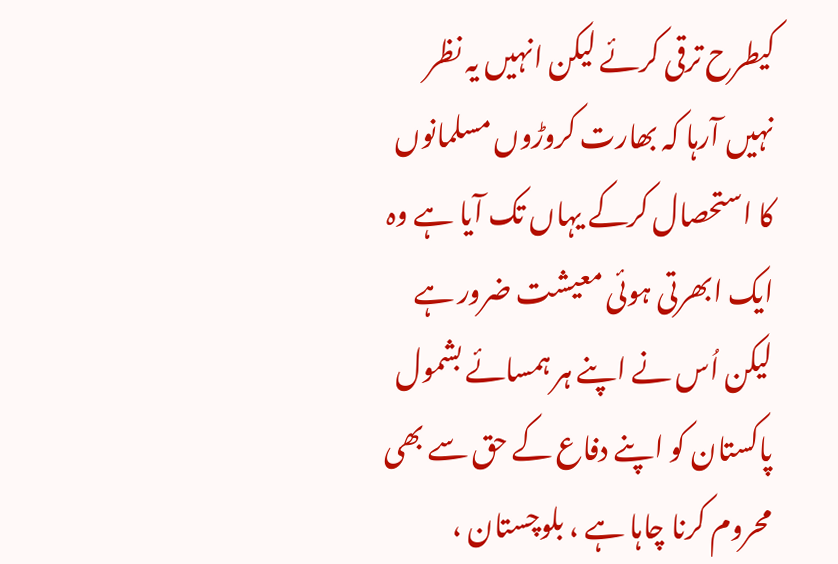کیطرح ترقی کرئے لیکن انہیں یہ نظر نہیں آرہا کہ بھارت کروڑوں مسلمانوں کا استحصال کرکے یہاں تک آیا ہے وہ ایک ابھرتی ہوئی معیشت ضرور ہے لیکن اُس نے اپنے ہر ہمسائے بشمول پاکستان کو اپنے دفاع کے حق سے بھی محروم کرنا چاہا ہے ، بلوچستان ،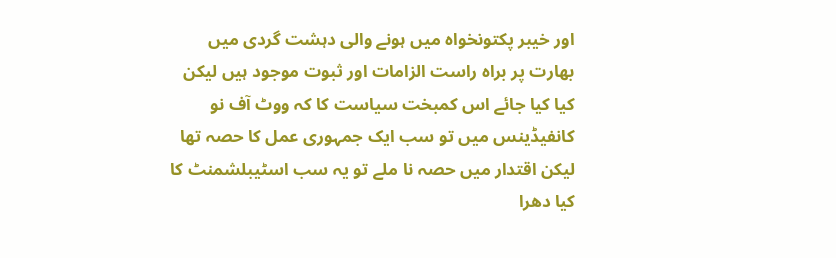اور خیبر پکتونخواہ میں ہونے والی دہشت گردی میں بھارت پر براہ راست الزامات اور ثبوت موجود ہیں لیکن کیا کیا جائے اس کمبخت سیاست کا کہ ووٹ آف نو کانفیڈینس میں تو سب ایک جمہوری عمل کا حصہ تھا لیکن اقتدار میں حصہ نا ملے تو یہ سب اسٹیبلشمنٹ کا کیا دھرا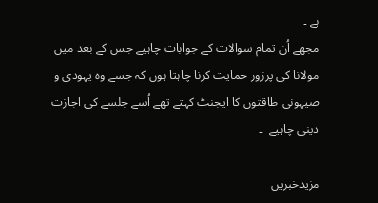ہے ۔
مجھے اُن تمام سوالات کے جوابات چاہیے جس کے بعد میں مولانا کی پرزور حمایت کرنا چاہتا ہوں کہ جسے وہ یہودی و صیہونی طاقتوں کا ایجنٹ کہتے تھے اُسے جلسے کی اجازت دینی چاہیے  ۔

مزیدخبریں